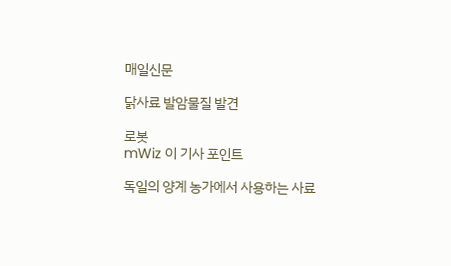매일신문

닭사료 발암물질 발견

로봇
mWiz 이 기사 포인트

독일의 양계 농가에서 사용하는 사료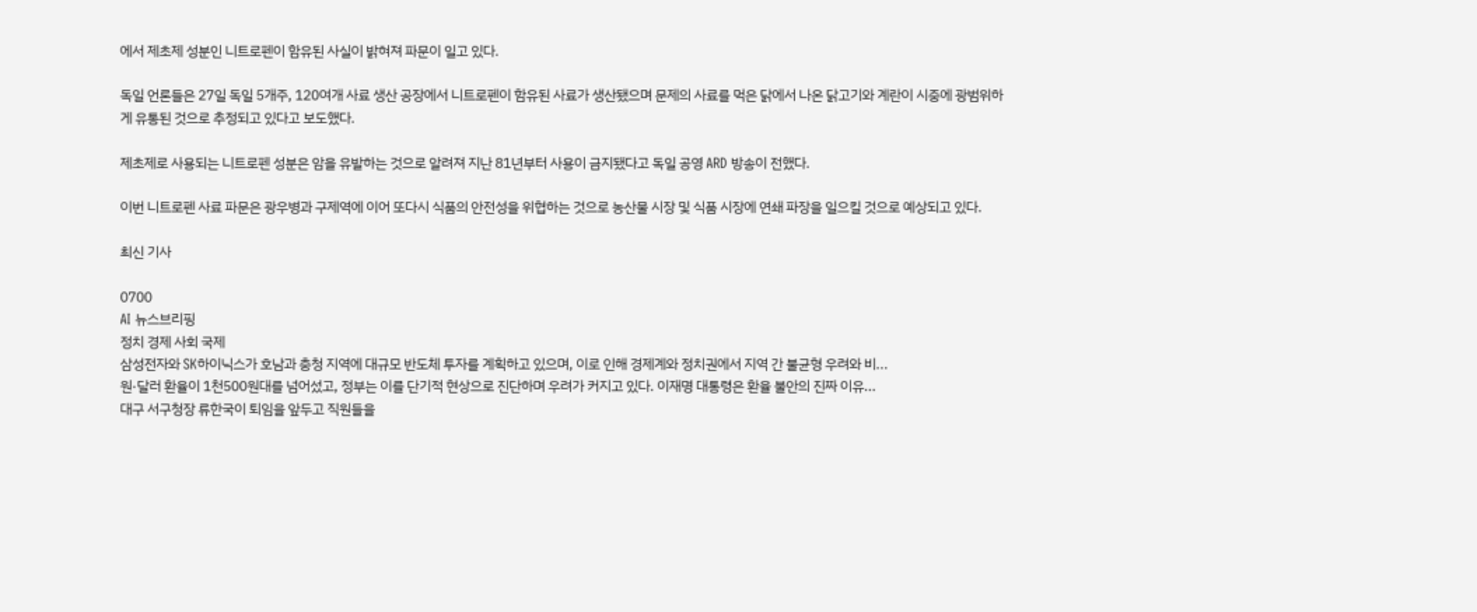에서 제초제 성분인 니트로펜이 함유된 사실이 밝혀져 파문이 일고 있다.

독일 언론들은 27일 독일 5개주, 120여개 사료 생산 공장에서 니트로펜이 함유된 사료가 생산됐으며 문제의 사료를 먹은 닭에서 나온 닭고기와 계란이 시중에 광범위하게 유통된 것으로 추정되고 있다고 보도했다.

제초제로 사용되는 니트로펜 성분은 암을 유발하는 것으로 알려져 지난 81년부터 사용이 금지됐다고 독일 공영 ARD 방송이 전했다.

이번 니트로펜 사료 파문은 광우병과 구제역에 이어 또다시 식품의 안전성을 위협하는 것으로 농산물 시장 및 식품 시장에 연쇄 파장을 일으킬 것으로 예상되고 있다.

최신 기사

0700
AI 뉴스브리핑
정치 경제 사회 국제
삼성전자와 SK하이닉스가 호남과 충청 지역에 대규모 반도체 투자를 계획하고 있으며, 이로 인해 경제계와 정치권에서 지역 간 불균형 우려와 비...
원·달러 환율이 1천500원대를 넘어섰고, 정부는 이를 단기적 현상으로 진단하며 우려가 커지고 있다. 이재명 대통령은 환율 불안의 진짜 이유...
대구 서구청장 류한국이 퇴임을 앞두고 직원들을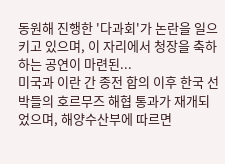동원해 진행한 '다과회'가 논란을 일으키고 있으며, 이 자리에서 청장을 축하하는 공연이 마련된...
미국과 이란 간 종전 합의 이후 한국 선박들의 호르무즈 해협 통과가 재개되었으며, 해양수산부에 따르면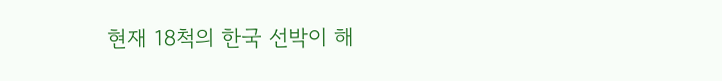현재 18척의 한국 선박이 해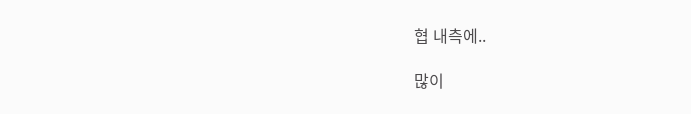협 내측에..

많이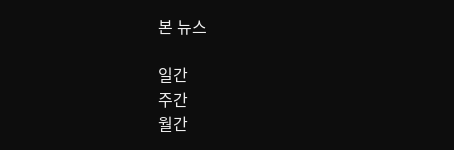본 뉴스

일간
주간
월간